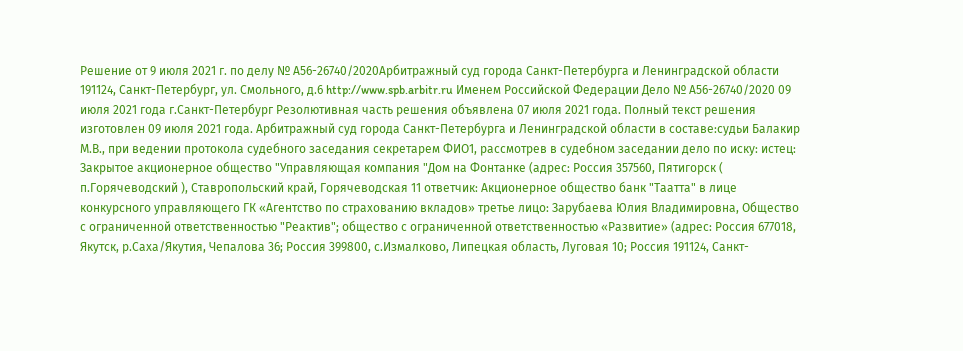Решение от 9 июля 2021 г. по делу № А56-26740/2020Арбитражный суд города Санкт-Петербурга и Ленинградской области 191124, Санкт-Петербург, ул. Смольного, д.6 http://www.spb.arbitr.ru Именем Российской Федерации Дело № А56-26740/2020 09 июля 2021 года г.Санкт-Петербург Резолютивная часть решения объявлена 07 июля 2021 года. Полный текст решения изготовлен 09 июля 2021 года. Арбитражный суд города Санкт-Петербурга и Ленинградской области в составе:судьи Балакир М.В., при ведении протокола судебного заседания секретарем ФИО1, рассмотрев в судебном заседании дело по иску: истец: Закрытое акционерное общество "Управляющая компания "Дом на Фонтанке (адрес: Россия 357560, Пятигорск ( п.Горячеводский ), Ставропольский край, Горячеводская 11 ответчик: Акционерное общество банк "Таатта" в лице конкурсного управляющего ГК «Агентство по страхованию вкладов» третье лицо: Зарубаева Юлия Владимировна, Общество с ограниченной ответственностью "Реактив"; общество с ограниченной ответственностью «Развитие» (адрес: Россия 677018, Якутск, р.Саха/Якутия, Чепалова 36; Россия 399800, с.Измалково, Липецкая область, Луговая 10; Россия 191124, Санкт-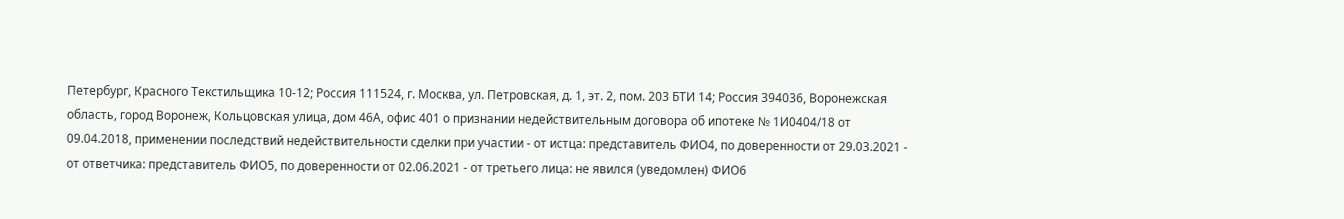Петербург, Красного Текстильщика 10-12; Россия 111524, г. Москва, ул. Петровская, д. 1, эт. 2, пом. 203 БТИ 14; Россия 394036, Воронежская область, город Воронеж, Кольцовская улица, дом 46А, офис 401 о признании недействительным договора об ипотеке № 1И0404/18 от 09.04.2018, применении последствий недействительности сделки при участии - от истца: представитель ФИО4, по доверенности от 29.03.2021 - от ответчика: представитель ФИО5, по доверенности от 02.06.2021 - от третьего лица: не явился (уведомлен) ФИО6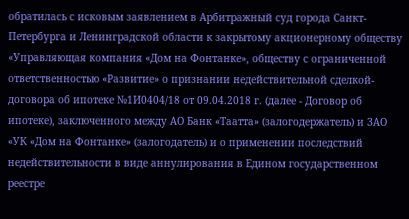обратилась с исковым заявлением в Арбитражный суд города Санкт-Петербурга и Ленинградской области к закрытому акционерному обществу «Управляющая компания «Дом на Фонтанке», обществу с ограниченной ответственностью «Развитие» о признании недействительной сделкой- договора об ипотеке №1И0404/18 от 09.04.2018 г. (далее - Договор об ипотеке), заключенного между АО Банк «Таатта» (залогодержатель) и ЗАО «УК «Дом на Фонтанке» (залогодатель) и о применении последствий недействительности в виде аннулирования в Едином государственном реестре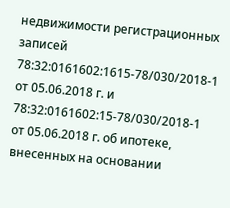недвижимости регистрационных записей 78:32:0161602:1615-78/030/2018-1 от 05.06.2018 г. и 78:32:0161602:15-78/030/2018-1 от 05.06.2018 г. об ипотеке, внесенных на основании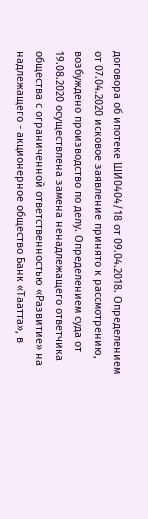договора об ипотеке ШИ0404/18 от 09.04.2018. Определением от 07.04.2020 исковое заявление принято к рассмотрению, возбуждено производство по делу. Определением суда от 19.08.2020 осуществлена замена ненадлежащего ответчика общества с ограниченной ответственностью «Развитие» на надлежащего - акционерное общество Банк «Таатта», в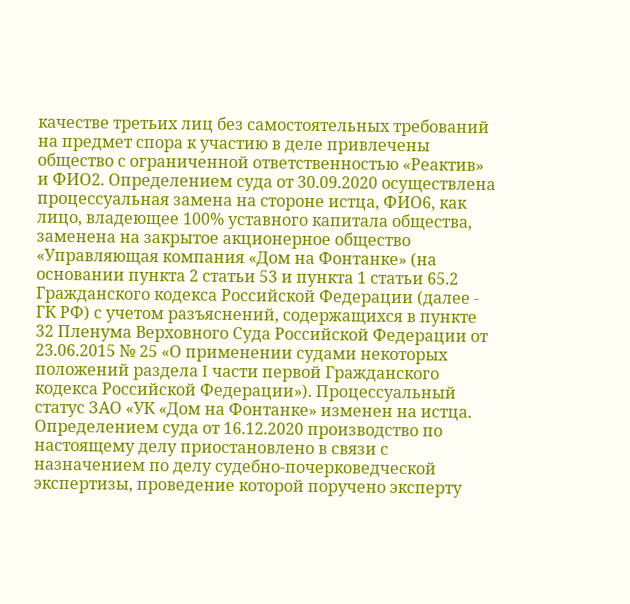качестве третьих лиц без самостоятельных требований на предмет спора к участию в деле привлечены общество с ограниченной ответственностью «Реактив» и ФИО2. Определением суда от 30.09.2020 осуществлена процессуальная замена на стороне истца, ФИО6, как лицо, владеющее 100% уставного капитала общества, заменена на закрытое акционерное общество «Управляющая компания «Дом на Фонтанке» (на основании пункта 2 статьи 53 и пункта 1 статьи 65.2 Гражданского кодекса Российской Федерации (далее - ГК РФ) с учетом разъяснений, содержащихся в пункте 32 Пленума Верховного Суда Российской Федерации от 23.06.2015 № 25 «О применении судами некоторых положений раздела I части первой Гражданского кодекса Российской Федерации»). Процессуальный статус ЗАО «УК «Дом на Фонтанке» изменен на истца. Определением суда от 16.12.2020 производство по настоящему делу приостановлено в связи с назначением по делу судебно-почерковедческой экспертизы, проведение которой поручено эксперту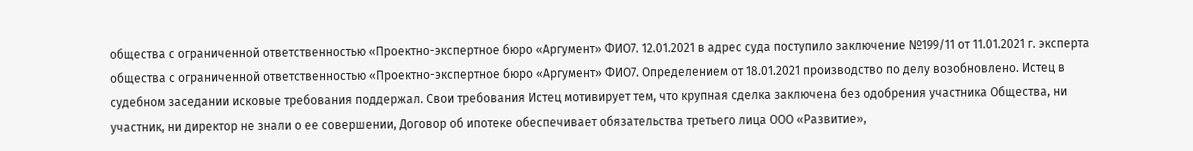общества с ограниченной ответственностью «Проектно-экспертное бюро «Аргумент» ФИО7. 12.01.2021 в адрес суда поступило заключение №199/11 от 11.01.2021 г. эксперта общества с ограниченной ответственностью «Проектно-экспертное бюро «Аргумент» ФИО7. Определением от 18.01.2021 производство по делу возобновлено. Истец в судебном заседании исковые требования поддержал. Свои требования Истец мотивирует тем, что крупная сделка заключена без одобрения участника Общества, ни участник, ни директор не знали о ее совершении, Договор об ипотеке обеспечивает обязательства третьего лица ООО «Развитие»,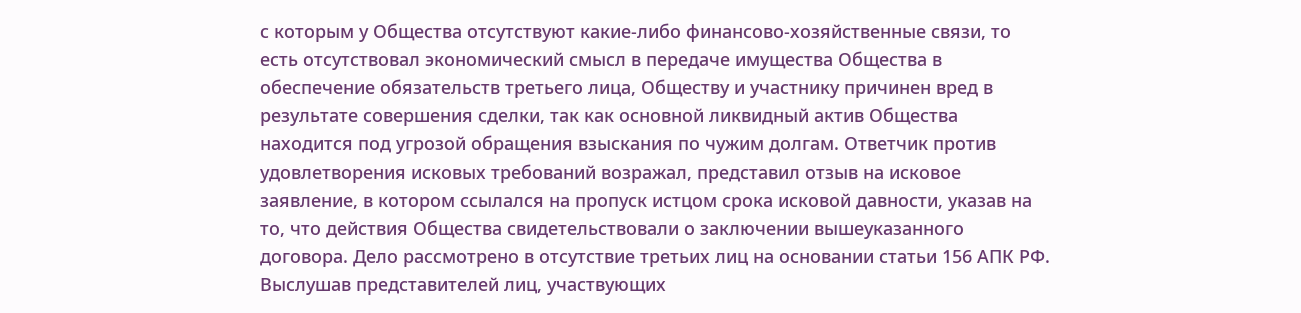с которым у Общества отсутствуют какие-либо финансово-хозяйственные связи, то есть отсутствовал экономический смысл в передаче имущества Общества в обеспечение обязательств третьего лица, Обществу и участнику причинен вред в результате совершения сделки, так как основной ликвидный актив Общества находится под угрозой обращения взыскания по чужим долгам. Ответчик против удовлетворения исковых требований возражал, представил отзыв на исковое заявление, в котором ссылался на пропуск истцом срока исковой давности, указав на то, что действия Общества свидетельствовали о заключении вышеуказанного договора. Дело рассмотрено в отсутствие третьих лиц на основании статьи 156 АПК РФ. Выслушав представителей лиц, участвующих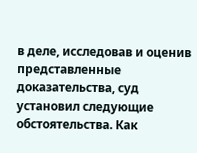в деле, исследовав и оценив представленные доказательства, суд установил следующие обстоятельства. Как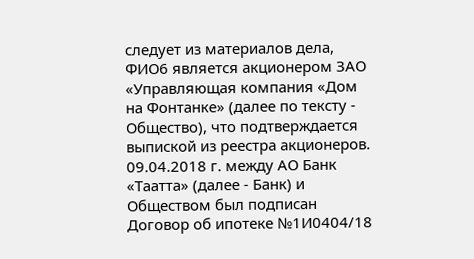следует из материалов дела, ФИО6 является акционером ЗАО «Управляющая компания «Дом на Фонтанке» (далее по тексту - Общество), что подтверждается выпиской из реестра акционеров. 09.04.2018 г. между АО Банк «Таатта» (далее - Банк) и Обществом был подписан Договор об ипотеке №1И0404/18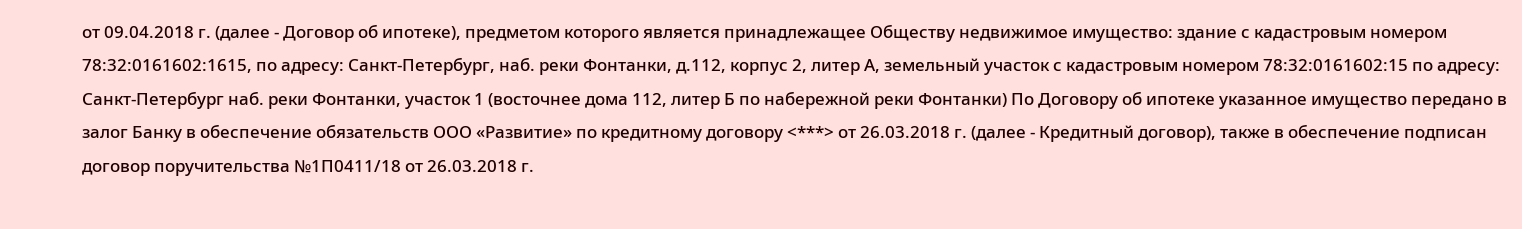от 09.04.2018 г. (далее - Договор об ипотеке), предметом которого является принадлежащее Обществу недвижимое имущество: здание с кадастровым номером 78:32:0161602:1615, по адресу: Санкт-Петербург, наб. реки Фонтанки, д.112, корпус 2, литер А, земельный участок с кадастровым номером 78:32:0161602:15 по адресу: Санкт-Петербург наб. реки Фонтанки, участок 1 (восточнее дома 112, литер Б по набережной реки Фонтанки) По Договору об ипотеке указанное имущество передано в залог Банку в обеспечение обязательств ООО «Развитие» по кредитному договору <***> от 26.03.2018 г. (далее - Кредитный договор), также в обеспечение подписан договор поручительства №1П0411/18 от 26.03.2018 г.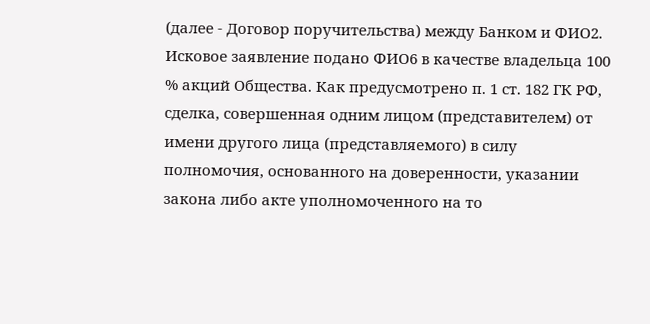(далее - Договор поручительства) между Банком и ФИО2. Исковое заявление подано ФИО6 в качестве владельца 100 % акций Общества. Как предусмотрено п. 1 ст. 182 ГК РФ, сделка, совершенная одним лицом (представителем) от имени другого лица (представляемого) в силу полномочия, основанного на доверенности, указании закона либо акте уполномоченного на то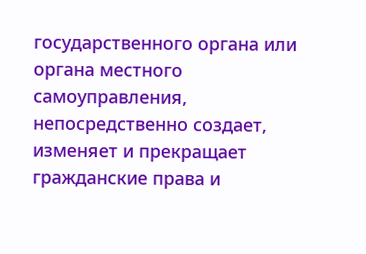государственного органа или органа местного самоуправления, непосредственно создает, изменяет и прекращает гражданские права и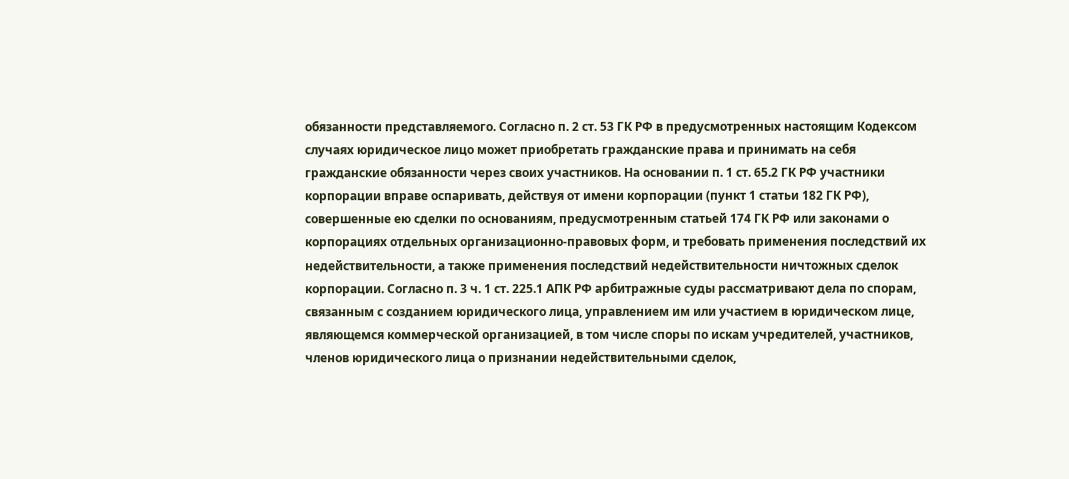обязанности представляемого. Согласно п. 2 ст. 53 ГК РФ в предусмотренных настоящим Кодексом случаях юридическое лицо может приобретать гражданские права и принимать на себя гражданские обязанности через своих участников. На основании п. 1 ст. 65.2 ГК РФ участники корпорации вправе оспаривать, действуя от имени корпорации (пункт 1 статьи 182 ГК РФ), совершенные ею сделки по основаниям, предусмотренным статьей 174 ГК РФ или законами о корпорациях отдельных организационно-правовых форм, и требовать применения последствий их недействительности, а также применения последствий недействительности ничтожных сделок корпорации. Согласно п. 3 ч. 1 ст. 225.1 АПК РФ арбитражные суды рассматривают дела по спорам, связанным с созданием юридического лица, управлением им или участием в юридическом лице, являющемся коммерческой организацией, в том числе споры по искам учредителей, участников, членов юридического лица о признании недействительными сделок,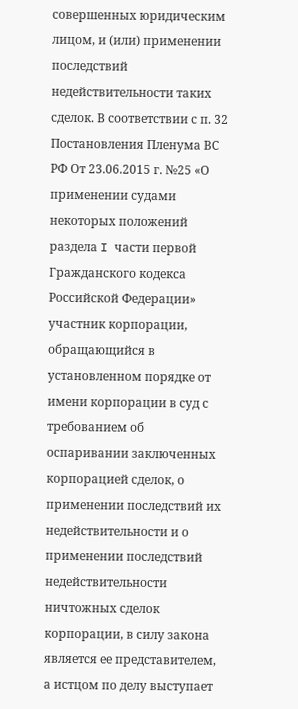совершенных юридическим лицом, и (или) применении последствий недействительности таких сделок. В соответствии с п. 32 Постановления Пленума ВС РФ От 23.06.2015 г. №25 «О применении судами некоторых положений раздела I части первой Гражданского кодекса Российской Федерации» участник корпорации, обращающийся в установленном порядке от имени корпорации в суд с требованием об оспаривании заключенных корпорацией сделок, о применении последствий их недействительности и о применении последствий недействительности ничтожных сделок корпорации, в силу закона является ее представителем, а истцом по делу выступает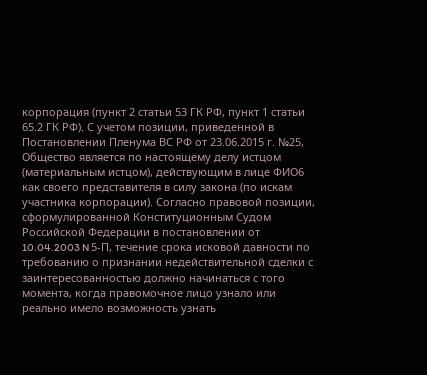корпорация (пункт 2 статьи 53 ГК РФ, пункт 1 статьи 65.2 ГК РФ). С учетом позиции, приведенной в Постановлении Пленума ВС РФ от 23.06.2015 г. №25, Общество является по настоящему делу истцом (материальным истцом), действующим в лице ФИО6 как своего представителя в силу закона (по искам участника корпорации). Согласно правовой позиции, сформулированной Конституционным Судом Российской Федерации в постановлении от 10.04.2003 N 5-П, течение срока исковой давности по требованию о признании недействительной сделки с заинтересованностью должно начинаться с того момента, когда правомочное лицо узнало или реально имело возможность узнать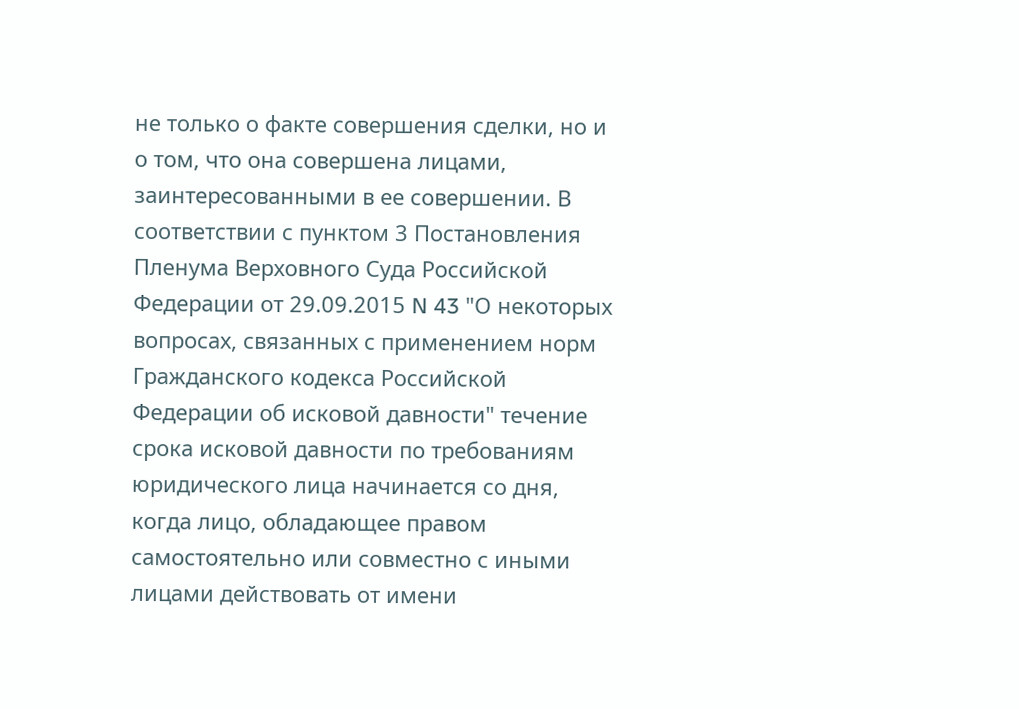не только о факте совершения сделки, но и о том, что она совершена лицами, заинтересованными в ее совершении. В соответствии с пунктом 3 Постановления Пленума Верховного Суда Российской Федерации от 29.09.2015 N 43 "О некоторых вопросах, связанных с применением норм Гражданского кодекса Российской Федерации об исковой давности" течение срока исковой давности по требованиям юридического лица начинается со дня, когда лицо, обладающее правом самостоятельно или совместно с иными лицами действовать от имени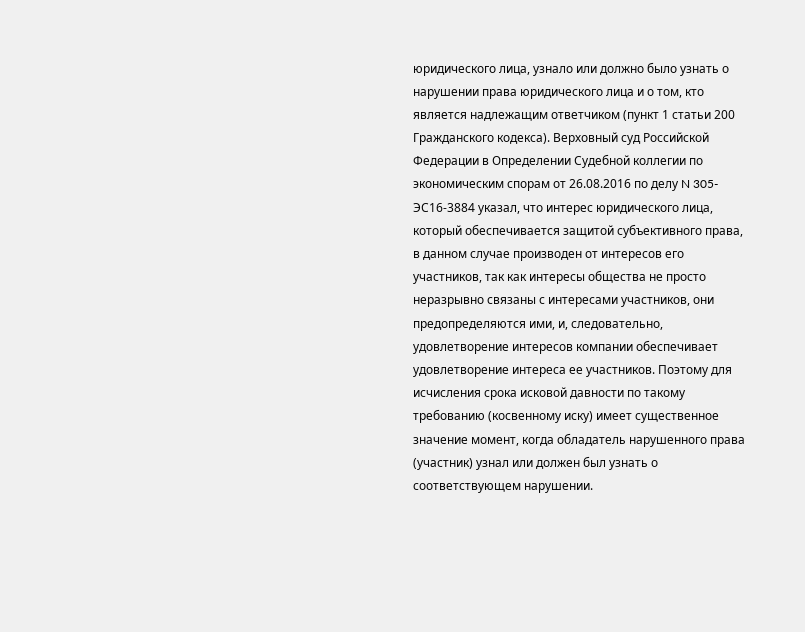юридического лица, узнало или должно было узнать о нарушении права юридического лица и о том, кто является надлежащим ответчиком (пункт 1 статьи 200 Гражданского кодекса). Верховный суд Российской Федерации в Определении Судебной коллегии по экономическим спорам от 26.08.2016 по делу N 305-ЭС16-3884 указал, что интерес юридического лица, который обеспечивается защитой субъективного права, в данном случае производен от интересов его участников, так как интересы общества не просто неразрывно связаны с интересами участников, они предопределяются ими, и, следовательно, удовлетворение интересов компании обеспечивает удовлетворение интереса ее участников. Поэтому для исчисления срока исковой давности по такому требованию (косвенному иску) имеет существенное значение момент, когда обладатель нарушенного права (участник) узнал или должен был узнать о соответствующем нарушении.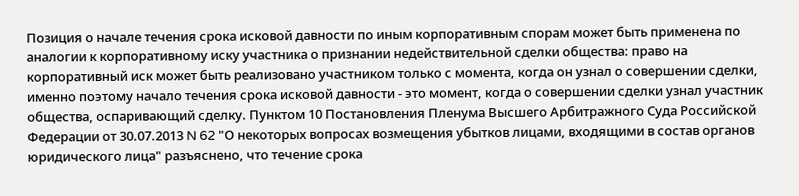Позиция о начале течения срока исковой давности по иным корпоративным спорам может быть применена по аналогии к корпоративному иску участника о признании недействительной сделки общества: право на корпоративный иск может быть реализовано участником только с момента, когда он узнал о совершении сделки, именно поэтому начало течения срока исковой давности - это момент, когда о совершении сделки узнал участник общества, оспаривающий сделку. Пунктом 10 Постановления Пленума Высшего Арбитражного Суда Российской Федерации от 30.07.2013 N 62 "О некоторых вопросах возмещения убытков лицами, входящими в состав органов юридического лица" разъяснено, что течение срока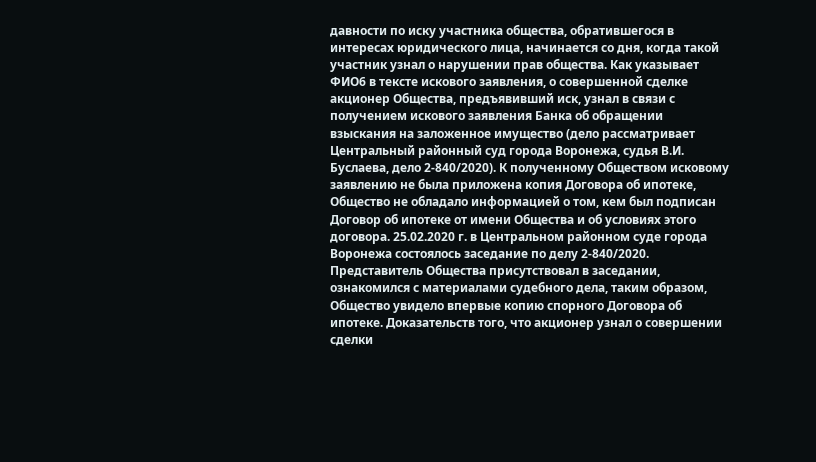давности по иску участника общества, обратившегося в интересах юридического лица, начинается со дня, когда такой участник узнал о нарушении прав общества. Как указывает ФИО6 в тексте искового заявления, о совершенной сделке акционер Общества, предъявивший иск, узнал в связи с получением искового заявления Банка об обращении взыскания на заложенное имущество (дело рассматривает Центральный районный суд города Воронежа, судья В.И. Буслаева, дело 2-840/2020). К полученному Обществом исковому заявлению не была приложена копия Договора об ипотеке, Общество не обладало информацией о том, кем был подписан Договор об ипотеке от имени Общества и об условиях этого договора. 25.02.2020 г. в Центральном районном суде города Воронежа состоялось заседание по делу 2-840/2020. Представитель Общества присутствовал в заседании, ознакомился с материалами судебного дела, таким образом, Общество увидело впервые копию спорного Договора об ипотеке. Доказательств того, что акционер узнал о совершении сделки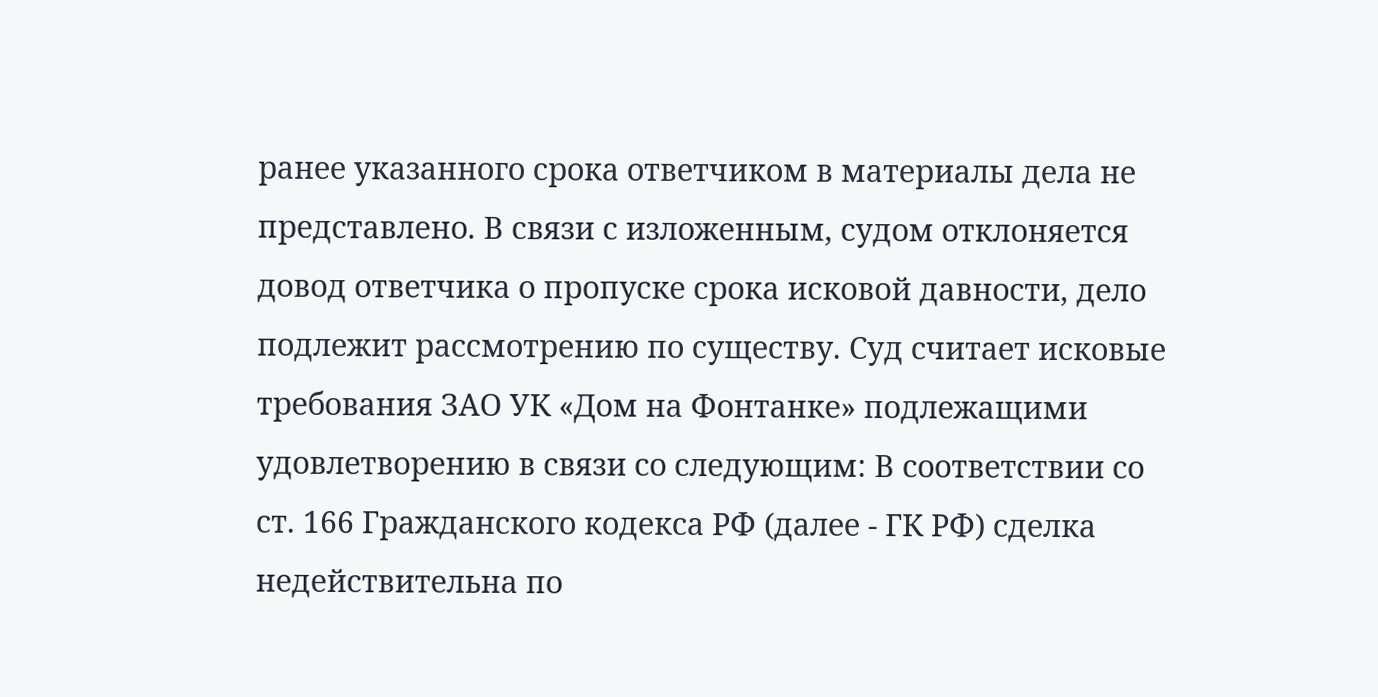ранее указанного срока ответчиком в материалы дела не представлено. В связи с изложенным, судом отклоняется довод ответчика о пропуске срока исковой давности, дело подлежит рассмотрению по существу. Суд считает исковые требования ЗАО УК «Дом на Фонтанке» подлежащими удовлетворению в связи со следующим: В соответствии со ст. 166 Гражданского кодекса РФ (далее - ГК РФ) сделка недействительна по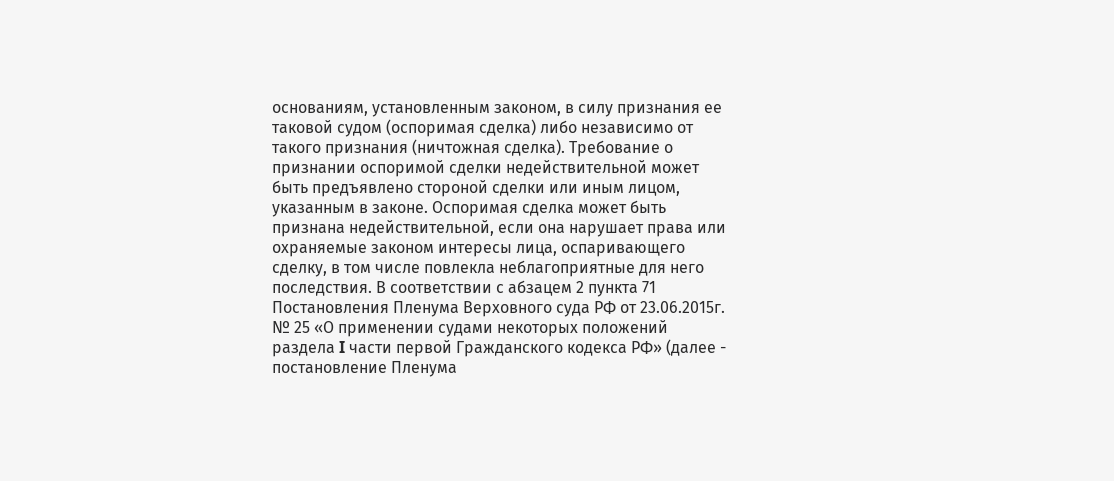основаниям, установленным законом, в силу признания ее таковой судом (оспоримая сделка) либо независимо от такого признания (ничтожная сделка). Требование о признании оспоримой сделки недействительной может быть предъявлено стороной сделки или иным лицом, указанным в законе. Оспоримая сделка может быть признана недействительной, если она нарушает права или охраняемые законом интересы лица, оспаривающего сделку, в том числе повлекла неблагоприятные для него последствия. В соответствии с абзацем 2 пункта 71 Постановления Пленума Верховного суда РФ от 23.06.2015г. № 25 «О применении судами некоторых положений раздела I части первой Гражданского кодекса РФ» (далее - постановление Пленума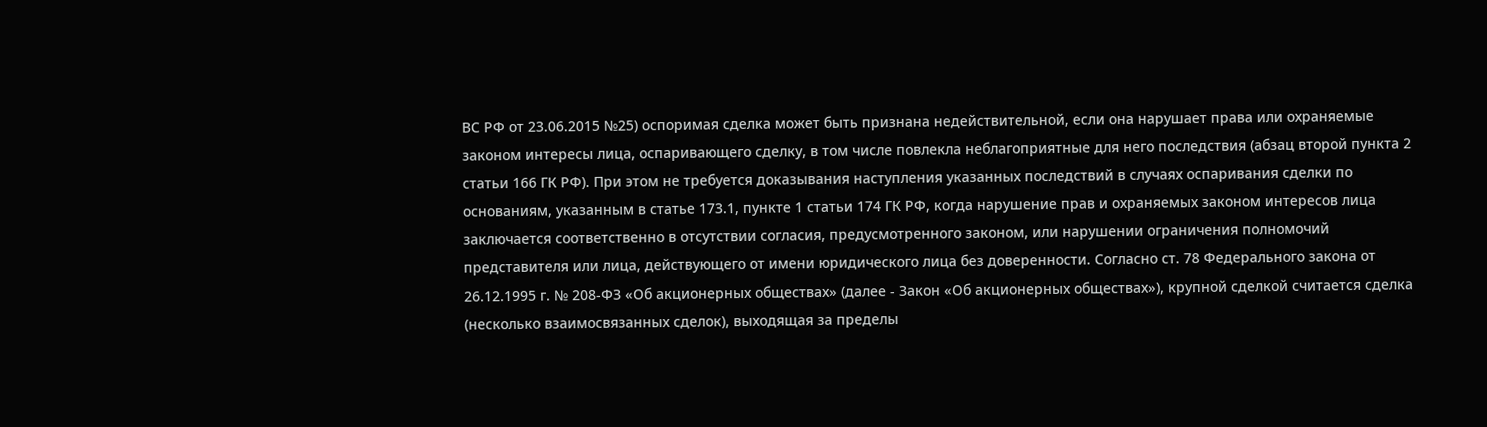ВС РФ от 23.06.2015 №25) оспоримая сделка может быть признана недействительной, если она нарушает права или охраняемые законом интересы лица, оспаривающего сделку, в том числе повлекла неблагоприятные для него последствия (абзац второй пункта 2 статьи 166 ГК РФ). При этом не требуется доказывания наступления указанных последствий в случаях оспаривания сделки по основаниям, указанным в статье 173.1, пункте 1 статьи 174 ГК РФ, когда нарушение прав и охраняемых законом интересов лица заключается соответственно в отсутствии согласия, предусмотренного законом, или нарушении ограничения полномочий представителя или лица, действующего от имени юридического лица без доверенности. Согласно ст. 78 Федерального закона от 26.12.1995 г. № 208-ФЗ «Об акционерных обществах» (далее - Закон «Об акционерных обществах»), крупной сделкой считается сделка (несколько взаимосвязанных сделок), выходящая за пределы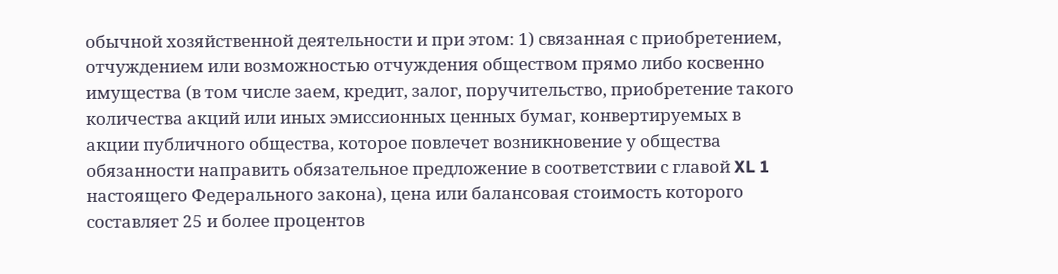обычной хозяйственной деятельности и при этом: 1) связанная с приобретением, отчуждением или возможностью отчуждения обществом прямо либо косвенно имущества (в том числе заем, кредит, залог, поручительство, приобретение такого количества акций или иных эмиссионных ценных бумаг, конвертируемых в акции публичного общества, которое повлечет возникновение у общества обязанности направить обязательное предложение в соответствии с главой XL 1 настоящего Федерального закона), цена или балансовая стоимость которого составляет 25 и более процентов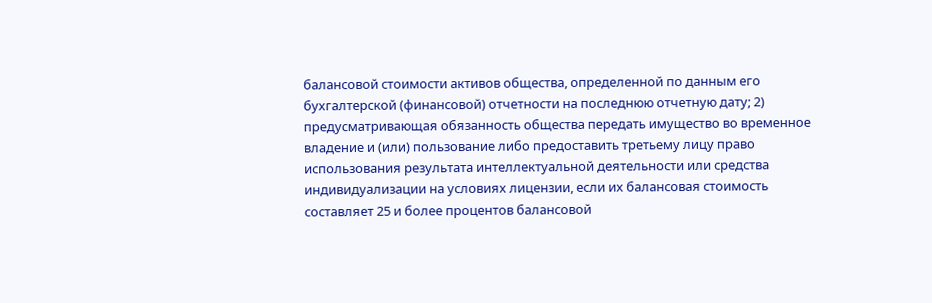балансовой стоимости активов общества, определенной по данным его бухгалтерской (финансовой) отчетности на последнюю отчетную дату; 2) предусматривающая обязанность общества передать имущество во временное владение и (или) пользование либо предоставить третьему лицу право использования результата интеллектуальной деятельности или средства индивидуализации на условиях лицензии, если их балансовая стоимость составляет 25 и более процентов балансовой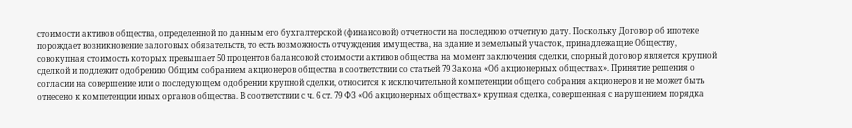стоимости активов общества, определенной по данным его бухгалтерской (финансовой) отчетности на последнюю отчетную дату. Поскольку Договор об ипотеке порождает возникновение залоговых обязательств, то есть возможность отчуждения имущества, на здание и земельный участок, принадлежащие Обществу, совокупная стоимость которых превышает 50 процентов балансовой стоимости активов общества на момент заключения сделки, спорный договор является крупной сделкой и подлежит одобрению Общим собранием акционеров общества в соответствии со статьей 79 Закона «Об акционерных обществах». Принятие решения о согласии на совершение или о последующем одобрении крупной сделки, относится к исключительной компетенции общего собрания акционеров и не может быть отнесено к компетенции иных органов общества. В соответствии с ч. 6 ст. 79 ФЗ «Об акционерных обществах» крупная сделка, совершенная с нарушением порядка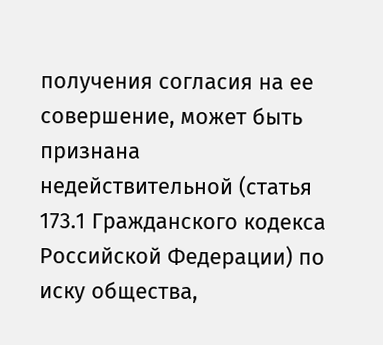получения согласия на ее совершение, может быть признана недействительной (статья 173.1 Гражданского кодекса Российской Федерации) по иску общества,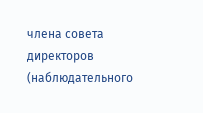члена совета директоров (наблюдательного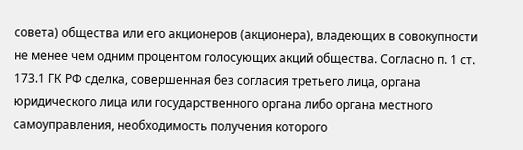совета) общества или его акционеров (акционера), владеющих в совокупности не менее чем одним процентом голосующих акций общества. Согласно п. 1 ст. 173.1 ГК РФ сделка, совершенная без согласия третьего лица, органа юридического лица или государственного органа либо органа местного самоуправления, необходимость получения которого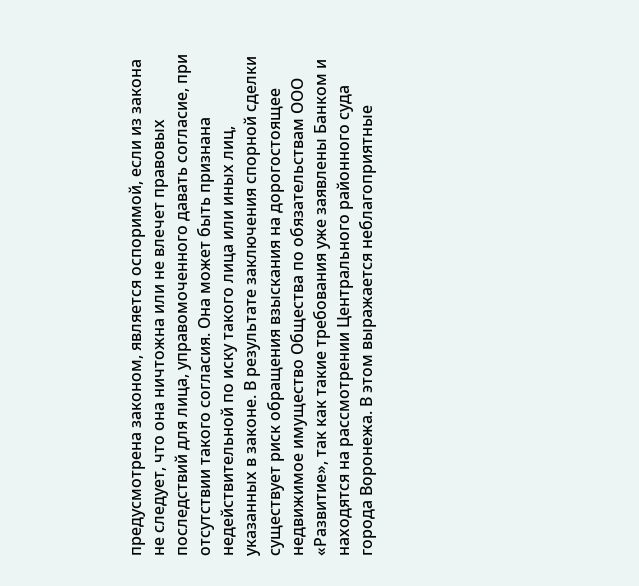предусмотрена законом, является оспоримой, если из закона не следует, что она ничтожна или не влечет правовых последствий для лица, управомоченного давать согласие, при отсутствии такого согласия. Она может быть признана недействительной по иску такого лица или иных лиц, указанных в законе. В результате заключения спорной сделки существует риск обращения взыскания на дорогостоящее недвижимое имущество Общества по обязательствам ООО «Развитие», так как такие требования уже заявлены Банком и находятся на рассмотрении Центрального районного суда города Воронежа. В этом выражается неблагоприятные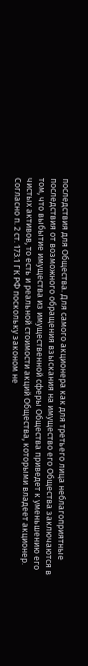последствия для Общества. Для самого акционера как для третьего лица неблагоприятные последствия от возможного обращения взыскания на имущество его Общества заключаются в том, что выбытие имущества из имущественной сферы Общества приведет к уменьшению его чистых активов, то есть и реальной стоимости акций Общества, которыми владеет акционер. Согласно п. 2 ст. 173.1 ГК РФ поскольку законом не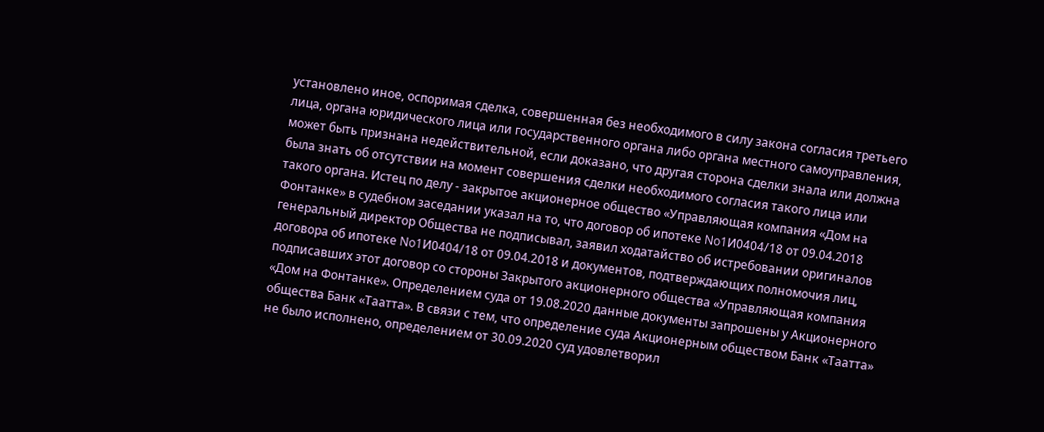установлено иное, оспоримая сделка, совершенная без необходимого в силу закона согласия третьего лица, органа юридического лица или государственного органа либо органа местного самоуправления, может быть признана недействительной, если доказано, что другая сторона сделки знала или должна была знать об отсутствии на момент совершения сделки необходимого согласия такого лица или такого органа. Истец по делу - закрытое акционерное общество «Управляющая компания «Дом на Фонтанке» в судебном заседании указал на то, что договор об ипотеке No1И0404/18 от 09.04.2018 генеральный директор Общества не подписывал, заявил ходатайство об истребовании оригиналов договора об ипотеке No1И0404/18 от 09.04.2018 и документов, подтверждающих полномочия лиц, подписавших этот договор со стороны Закрытого акционерного общества «Управляющая компания «Дом на Фонтанке». Определением суда от 19.08.2020 данные документы запрошены у Акционерного общества Банк «Таатта». В связи с тем, что определение суда Акционерным обществом Банк «Таатта» не было исполнено, определением от 30.09.2020 суд удовлетворил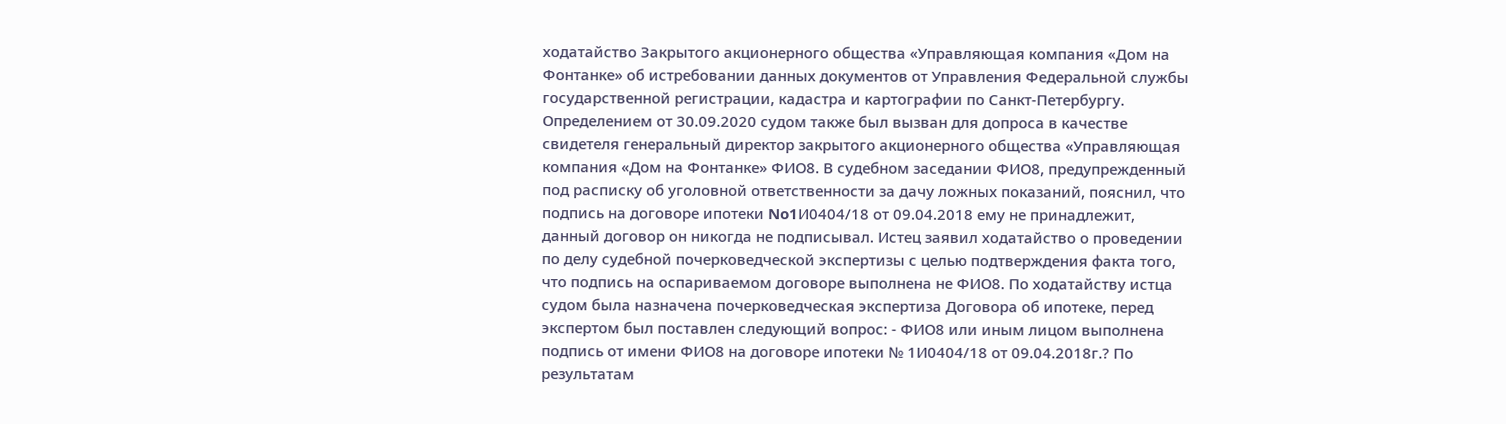ходатайство Закрытого акционерного общества «Управляющая компания «Дом на Фонтанке» об истребовании данных документов от Управления Федеральной службы государственной регистрации, кадастра и картографии по Санкт-Петербургу. Определением от 30.09.2020 судом также был вызван для допроса в качестве свидетеля генеральный директор закрытого акционерного общества «Управляющая компания «Дом на Фонтанке» ФИО8. В судебном заседании ФИО8, предупрежденный под расписку об уголовной ответственности за дачу ложных показаний, пояснил, что подпись на договоре ипотеки No1И0404/18 от 09.04.2018 ему не принадлежит, данный договор он никогда не подписывал. Истец заявил ходатайство о проведении по делу судебной почерковедческой экспертизы с целью подтверждения факта того, что подпись на оспариваемом договоре выполнена не ФИО8. По ходатайству истца судом была назначена почерковедческая экспертиза Договора об ипотеке, перед экспертом был поставлен следующий вопрос: - ФИО8 или иным лицом выполнена подпись от имени ФИО8 на договоре ипотеки № 1И0404/18 от 09.04.2018г.? По результатам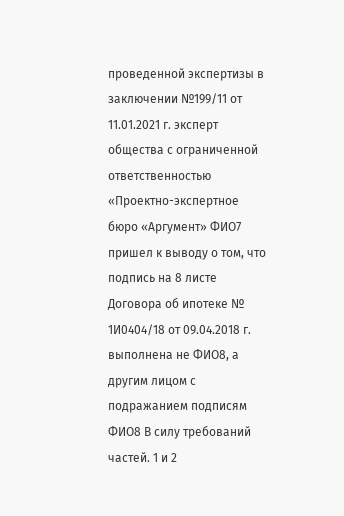проведенной экспертизы в заключении №199/11 от 11.01.2021 г. эксперт общества с ограниченной ответственностью «Проектно-экспертное бюро «Аргумент» ФИО7 пришел к выводу о том, что подпись на 8 листе Договора об ипотеке № 1И0404/18 от 09.04.2018 г. выполнена не ФИО8, а другим лицом с подражанием подписям ФИО8 В силу требований частей. 1 и 2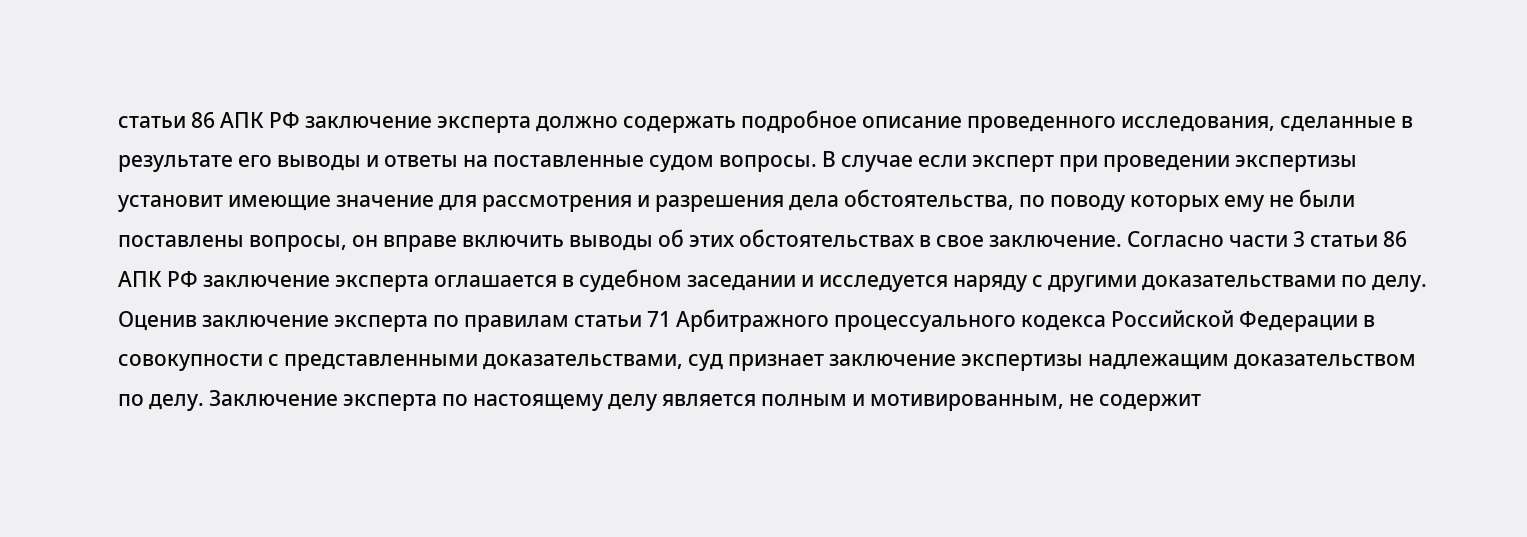статьи 86 АПК РФ заключение эксперта должно содержать подробное описание проведенного исследования, сделанные в результате его выводы и ответы на поставленные судом вопросы. В случае если эксперт при проведении экспертизы установит имеющие значение для рассмотрения и разрешения дела обстоятельства, по поводу которых ему не были поставлены вопросы, он вправе включить выводы об этих обстоятельствах в свое заключение. Согласно части 3 статьи 86 АПК РФ заключение эксперта оглашается в судебном заседании и исследуется наряду с другими доказательствами по делу. Оценив заключение эксперта по правилам статьи 71 Арбитражного процессуального кодекса Российской Федерации в совокупности с представленными доказательствами, суд признает заключение экспертизы надлежащим доказательством по делу. Заключение эксперта по настоящему делу является полным и мотивированным, не содержит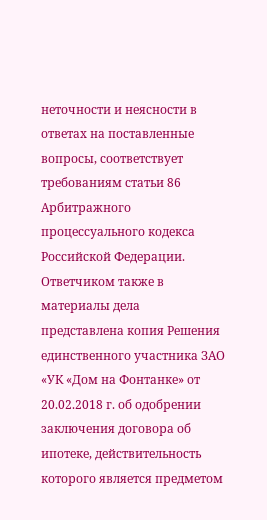неточности и неясности в ответах на поставленные вопросы, соответствует требованиям статьи 86 Арбитражного процессуального кодекса Российской Федерации. Ответчиком также в материалы дела представлена копия Решения единственного участника ЗАО «УК «Дом на Фонтанке» от 20.02.2018 г. об одобрении заключения договора об ипотеке, действительность которого является предметом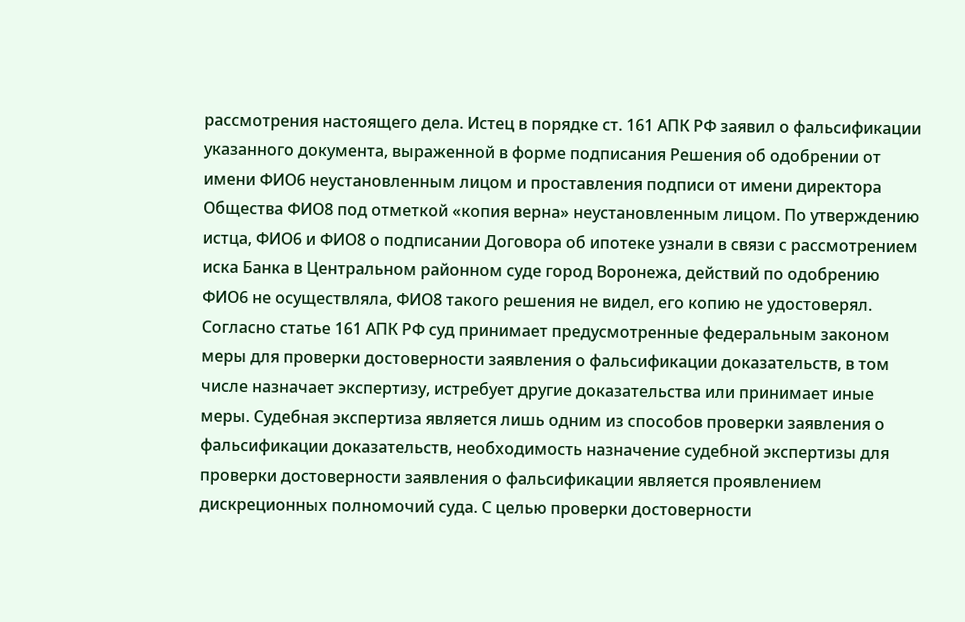рассмотрения настоящего дела. Истец в порядке ст. 161 АПК РФ заявил о фальсификации указанного документа, выраженной в форме подписания Решения об одобрении от имени ФИО6 неустановленным лицом и проставления подписи от имени директора Общества ФИО8 под отметкой «копия верна» неустановленным лицом. По утверждению истца, ФИО6 и ФИО8 о подписании Договора об ипотеке узнали в связи с рассмотрением иска Банка в Центральном районном суде город Воронежа, действий по одобрению ФИО6 не осуществляла, ФИО8 такого решения не видел, его копию не удостоверял. Согласно статье 161 АПК РФ суд принимает предусмотренные федеральным законом меры для проверки достоверности заявления о фальсификации доказательств, в том числе назначает экспертизу, истребует другие доказательства или принимает иные меры. Судебная экспертиза является лишь одним из способов проверки заявления о фальсификации доказательств, необходимость назначение судебной экспертизы для проверки достоверности заявления о фальсификации является проявлением дискреционных полномочий суда. С целью проверки достоверности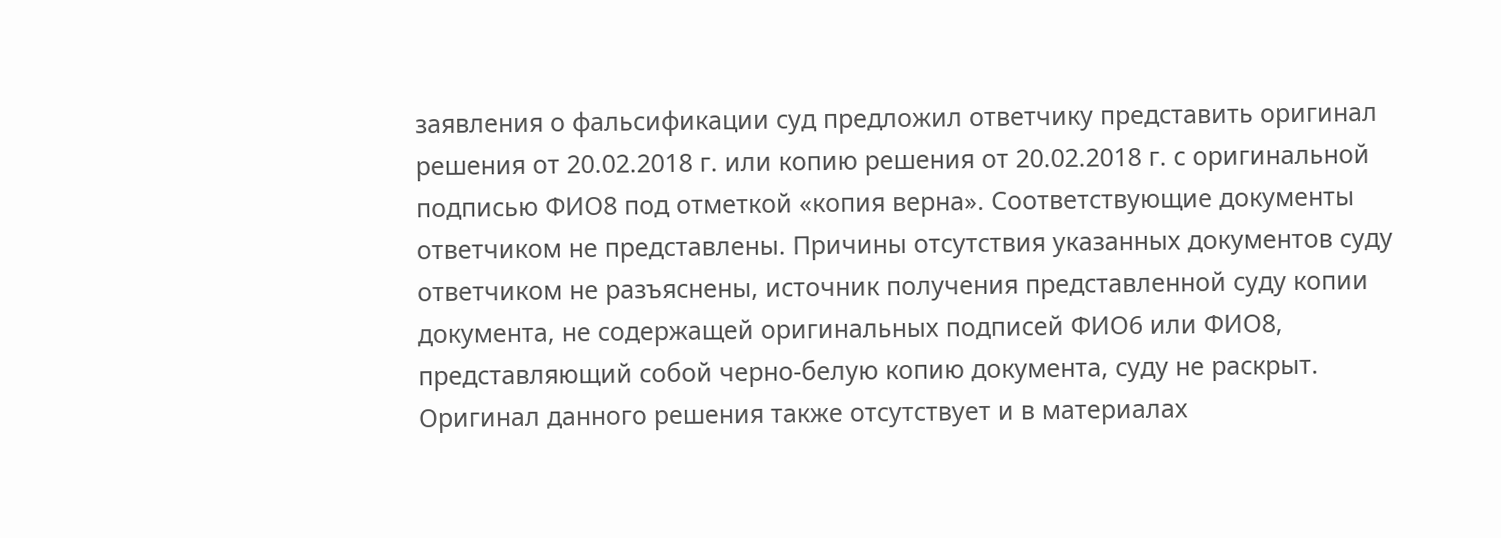заявления о фальсификации суд предложил ответчику представить оригинал решения от 20.02.2018 г. или копию решения от 20.02.2018 г. с оригинальной подписью ФИО8 под отметкой «копия верна». Соответствующие документы ответчиком не представлены. Причины отсутствия указанных документов суду ответчиком не разъяснены, источник получения представленной суду копии документа, не содержащей оригинальных подписей ФИО6 или ФИО8, представляющий собой черно-белую копию документа, суду не раскрыт. Оригинал данного решения также отсутствует и в материалах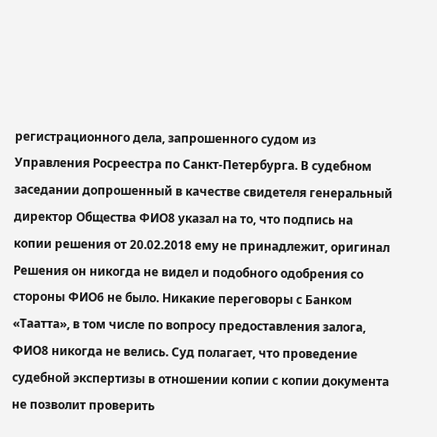регистрационного дела, запрошенного судом из Управления Росреестра по Санкт-Петербурга. В судебном заседании допрошенный в качестве свидетеля генеральный директор Общества ФИО8 указал на то, что подпись на копии решения от 20.02.2018 ему не принадлежит, оригинал Решения он никогда не видел и подобного одобрения со стороны ФИО6 не было. Никакие переговоры с Банком «Таатта», в том числе по вопросу предоставления залога, ФИО8 никогда не велись. Суд полагает, что проведение судебной экспертизы в отношении копии с копии документа не позволит проверить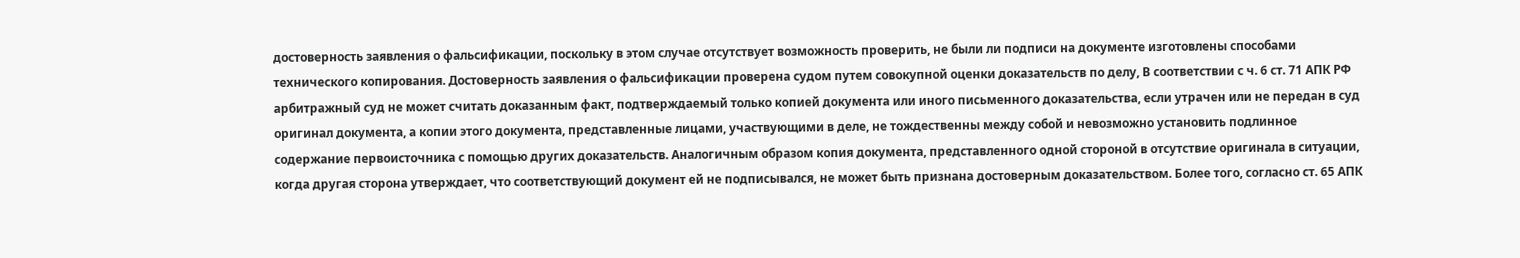достоверность заявления о фальсификации, поскольку в этом случае отсутствует возможность проверить, не были ли подписи на документе изготовлены способами технического копирования. Достоверность заявления о фальсификации проверена судом путем совокупной оценки доказательств по делу, В соответствии с ч. 6 ст. 71 АПК РФ арбитражный суд не может считать доказанным факт, подтверждаемый только копией документа или иного письменного доказательства, если утрачен или не передан в суд оригинал документа, а копии этого документа, представленные лицами, участвующими в деле, не тождественны между собой и невозможно установить подлинное содержание первоисточника с помощью других доказательств. Аналогичным образом копия документа, представленного одной стороной в отсутствие оригинала в ситуации, когда другая сторона утверждает, что соответствующий документ ей не подписывался, не может быть признана достоверным доказательством. Более того, согласно ст. 65 АПК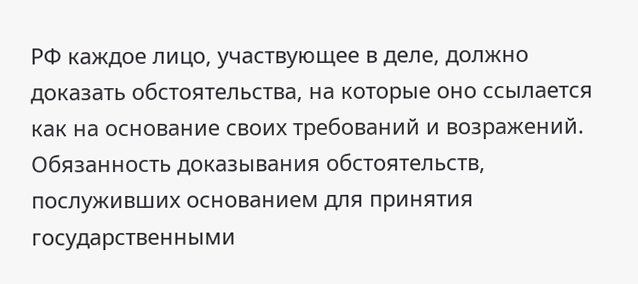РФ каждое лицо, участвующее в деле, должно доказать обстоятельства, на которые оно ссылается как на основание своих требований и возражений. Обязанность доказывания обстоятельств, послуживших основанием для принятия государственными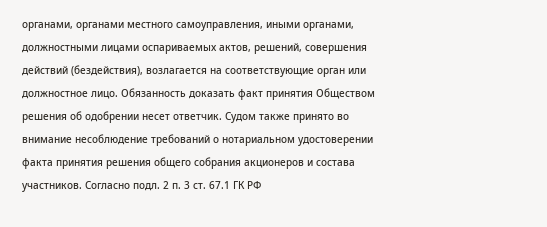органами, органами местного самоуправления, иными органами, должностными лицами оспариваемых актов, решений, совершения действий (бездействия), возлагается на соответствующие орган или должностное лицо. Обязанность доказать факт принятия Обществом решения об одобрении несет ответчик. Судом также принято во внимание несоблюдение требований о нотариальном удостоверении факта принятия решения общего собрания акционеров и состава участников. Согласно подл. 2 п. 3 ст. 67.1 ГК РФ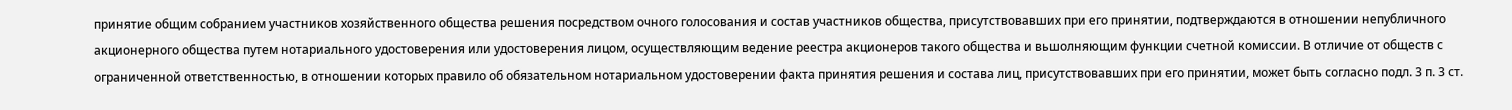принятие общим собранием участников хозяйственного общества решения посредством очного голосования и состав участников общества, присутствовавших при его принятии, подтверждаются в отношении непубличного акционерного общества путем нотариального удостоверения или удостоверения лицом, осуществляющим ведение реестра акционеров такого общества и вьшолняющим функции счетной комиссии. В отличие от обществ с ограниченной ответственностью, в отношении которых правило об обязательном нотариальном удостоверении факта принятия решения и состава лиц, присутствовавших при его принятии, может быть согласно подл. 3 п. 3 ст.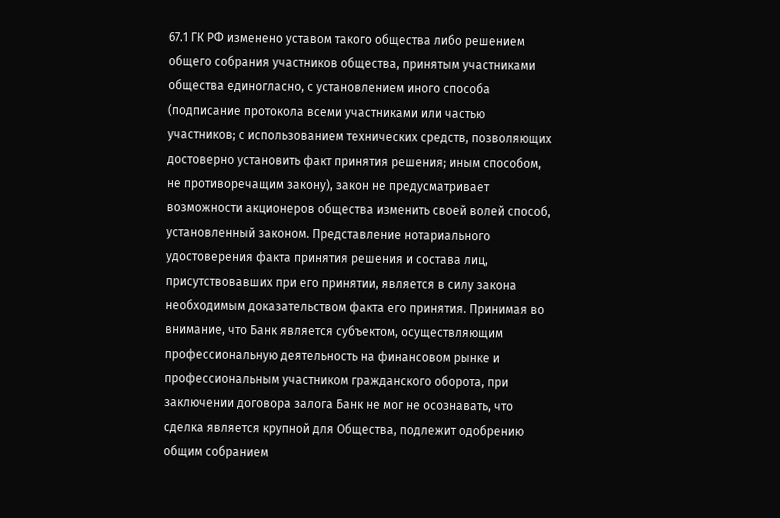67.1 ГК РФ изменено уставом такого общества либо решением общего собрания участников общества, принятым участниками общества единогласно, с установлением иного способа (подписание протокола всеми участниками или частью участников; с использованием технических средств, позволяющих достоверно установить факт принятия решения; иным способом, не противоречащим закону), закон не предусматривает возможности акционеров общества изменить своей волей способ, установленный законом. Представление нотариального удостоверения факта принятия решения и состава лиц, присутствовавших при его принятии, является в силу закона необходимым доказательством факта его принятия. Принимая во внимание, что Банк является субъектом, осуществляющим профессиональную деятельность на финансовом рынке и профессиональным участником гражданского оборота, при заключении договора залога Банк не мог не осознавать, что сделка является крупной для Общества, подлежит одобрению общим собранием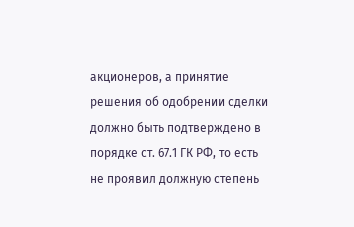акционеров, а принятие решения об одобрении сделки должно быть подтверждено в порядке ст. 67.1 ГК РФ, то есть не проявил должную степень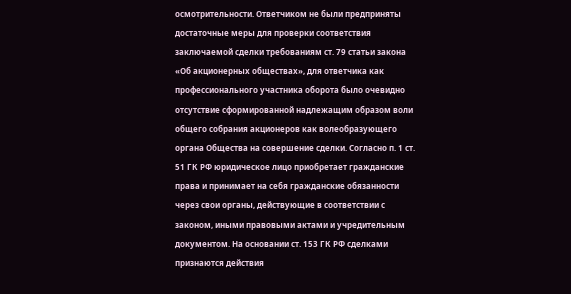осмотрительности. Ответчиком не были предприняты достаточные меры для проверки соответствия заключаемой сделки требованиям ст. 79 статьи закона «Об акционерных обществах», для ответчика как профессионального участника оборота было очевидно отсутствие сформированной надлежащим образом воли общего собрания акционеров как волеобразующего органа Общества на совершение сделки. Согласно п. 1 ст. 51 ГК РФ юридическое лицо приобретает гражданские права и принимает на себя гражданские обязанности через свои органы, действующие в соответствии с законом, иными правовыми актами и учредительным документом. На основании ст. 153 ГК РФ сделками признаются действия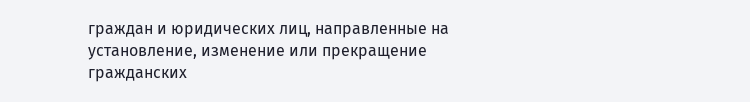граждан и юридических лиц, направленные на установление, изменение или прекращение гражданских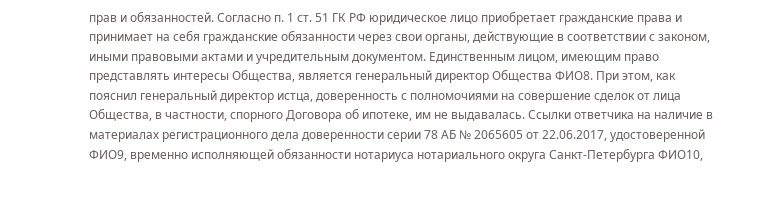прав и обязанностей. Согласно п. 1 ст. 51 ГК РФ юридическое лицо приобретает гражданские права и принимает на себя гражданские обязанности через свои органы, действующие в соответствии с законом, иными правовыми актами и учредительным документом. Единственным лицом, имеющим право представлять интересы Общества, является генеральный директор Общества ФИО8. При этом, как пояснил генеральный директор истца, доверенность с полномочиями на совершение сделок от лица Общества, в частности, спорного Договора об ипотеке, им не выдавалась. Ссылки ответчика на наличие в материалах регистрационного дела доверенности серии 78 АБ № 2065605 от 22.06.2017, удостоверенной ФИО9, временно исполняющей обязанности нотариуса нотариального округа Санкт-Петербурга ФИО10,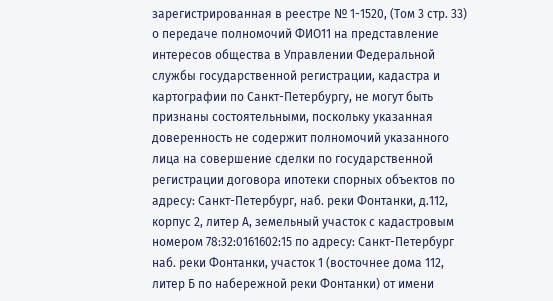зарегистрированная в реестре № 1-1520, (Том 3 стр. 33) о передаче полномочий ФИО11 на представление интересов общества в Управлении Федеральной службы государственной регистрации, кадастра и картографии по Санкт-Петербургу, не могут быть признаны состоятельными, поскольку указанная доверенность не содержит полномочий указанного лица на совершение сделки по государственной регистрации договора ипотеки спорных объектов по адресу: Санкт-Петербург, наб. реки Фонтанки, д.112, корпус 2, литер А, земельный участок с кадастровым номером 78:32:0161602:15 по адресу: Санкт-Петербург наб. реки Фонтанки, участок 1 (восточнее дома 112, литер Б по набережной реки Фонтанки) от имени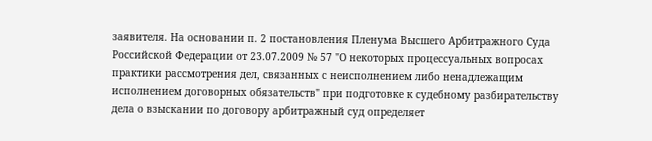заявителя. На основании п. 2 постановления Пленума Высшего Арбитражного Суда Российской Федерации от 23.07.2009 № 57 "О некоторых процессуальных вопросах практики рассмотрения дел, связанных с неисполнением либо ненадлежащим исполнением договорных обязательств" при подготовке к судебному разбирательству дела о взыскании по договору арбитражный суд определяет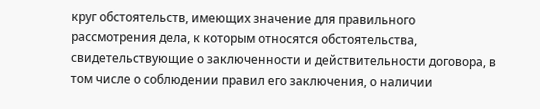круг обстоятельств, имеющих значение для правильного рассмотрения дела, к которым относятся обстоятельства, свидетельствующие о заключенности и действительности договора, в том числе о соблюдении правил его заключения, о наличии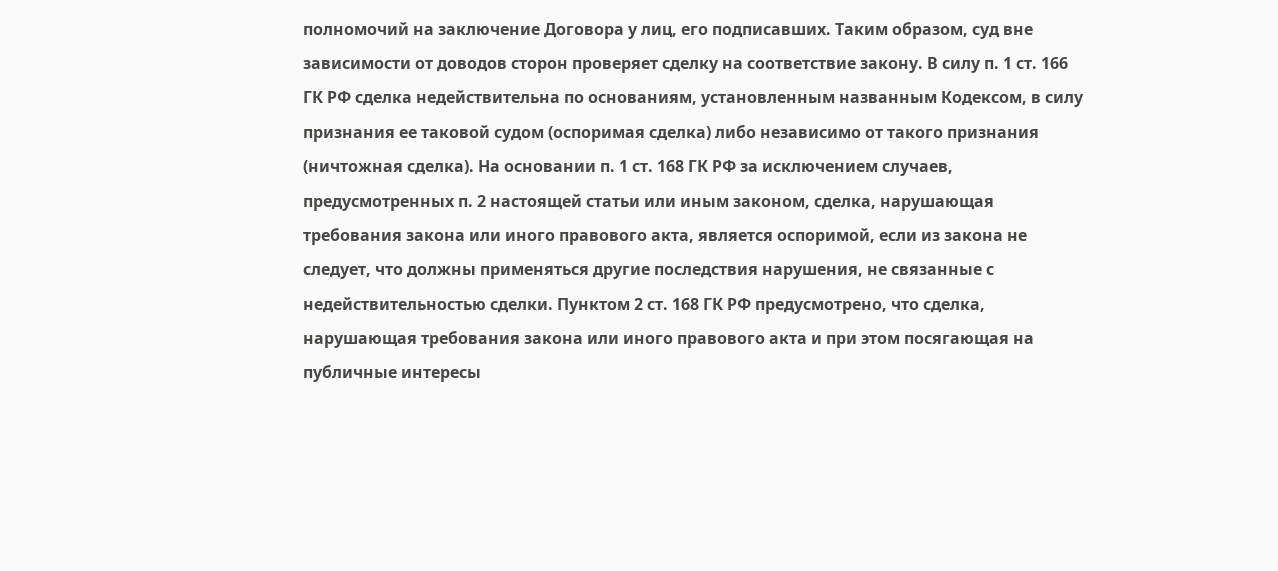полномочий на заключение Договора у лиц, его подписавших. Таким образом, суд вне зависимости от доводов сторон проверяет сделку на соответствие закону. В силу п. 1 ст. 166 ГК РФ сделка недействительна по основаниям, установленным названным Кодексом, в силу признания ее таковой судом (оспоримая сделка) либо независимо от такого признания (ничтожная сделка). На основании п. 1 ст. 168 ГК РФ за исключением случаев, предусмотренных п. 2 настоящей статьи или иным законом, сделка, нарушающая требования закона или иного правового акта, является оспоримой, если из закона не следует, что должны применяться другие последствия нарушения, не связанные с недействительностью сделки. Пунктом 2 ст. 168 ГК РФ предусмотрено, что сделка, нарушающая требования закона или иного правового акта и при этом посягающая на публичные интересы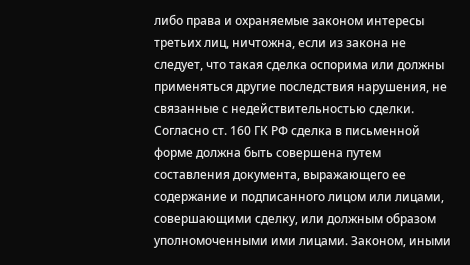либо права и охраняемые законом интересы третьих лиц, ничтожна, если из закона не следует, что такая сделка оспорима или должны применяться другие последствия нарушения, не связанные с недействительностью сделки. Согласно ст. 160 ГК РФ сделка в письменной форме должна быть совершена путем составления документа, выражающего ее содержание и подписанного лицом или лицами, совершающими сделку, или должным образом уполномоченными ими лицами. Законом, иными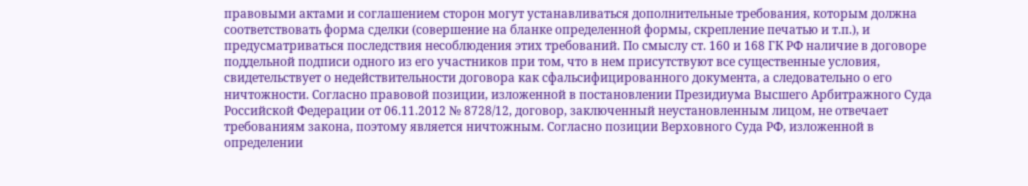правовыми актами и соглашением сторон могут устанавливаться дополнительные требования, которым должна соответствовать форма сделки (совершение на бланке определенной формы, скрепление печатью и т.п.), и предусматриваться последствия несоблюдения этих требований. По смыслу ст. 160 и 168 ГК РФ наличие в договоре поддельной подписи одного из его участников при том, что в нем присутствуют все существенные условия, свидетельствует о недействительности договора как сфальсифицированного документа, а следовательно о его ничтожности. Согласно правовой позиции, изложенной в постановлении Президиума Высшего Арбитражного Суда Российской Федерации от 06.11.2012 № 8728/12, договор, заключенный неустановленным лицом, не отвечает требованиям закона, поэтому является ничтожным. Согласно позиции Верховного Суда РФ, изложенной в определении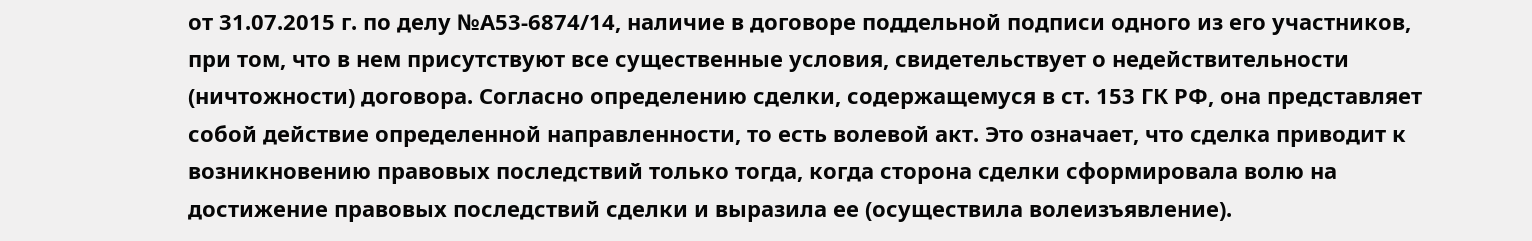от 31.07.2015 г. по делу №А53-6874/14, наличие в договоре поддельной подписи одного из его участников, при том, что в нем присутствуют все существенные условия, свидетельствует о недействительности (ничтожности) договора. Согласно определению сделки, содержащемуся в ст. 153 ГК РФ, она представляет собой действие определенной направленности, то есть волевой акт. Это означает, что сделка приводит к возникновению правовых последствий только тогда, когда сторона сделки сформировала волю на достижение правовых последствий сделки и выразила ее (осуществила волеизъявление).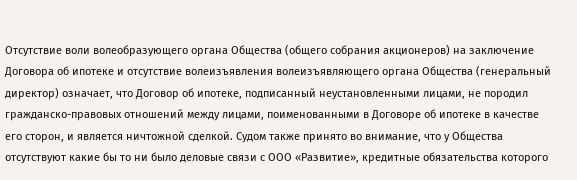Отсутствие воли волеобразующего органа Общества (общего собрания акционеров) на заключение Договора об ипотеке и отсутствие волеизъявления волеизъявляющего органа Общества (генеральный директор) означает, что Договор об ипотеке, подписанный неустановленными лицами, не породил гражданско-правовых отношений между лицами, поименованными в Договоре об ипотеке в качестве его сторон, и является ничтожной сделкой. Судом также принято во внимание, что у Общества отсутствуют какие бы то ни было деловые связи с ООО «Развитие», кредитные обязательства которого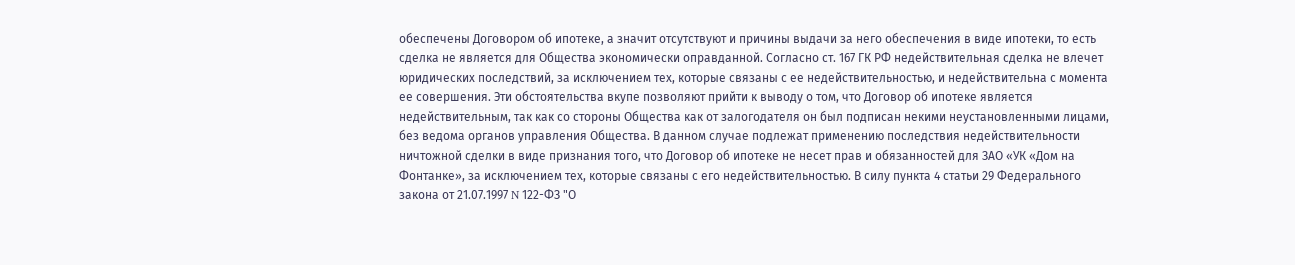обеспечены Договором об ипотеке, а значит отсутствуют и причины выдачи за него обеспечения в виде ипотеки, то есть сделка не является для Общества экономически оправданной. Согласно ст. 167 ГК РФ недействительная сделка не влечет юридических последствий, за исключением тех, которые связаны с ее недействительностью, и недействительна с момента ее совершения. Эти обстоятельства вкупе позволяют прийти к выводу о том, что Договор об ипотеке является недействительным, так как со стороны Общества как от залогодателя он был подписан некими неустановленными лицами, без ведома органов управления Общества. В данном случае подлежат применению последствия недействительности ничтожной сделки в виде признания того, что Договор об ипотеке не несет прав и обязанностей для ЗАО «УК «Дом на Фонтанке», за исключением тех, которые связаны с его недействительностью. В силу пункта 4 статьи 29 Федерального закона от 21.07.1997 N 122-ФЗ "О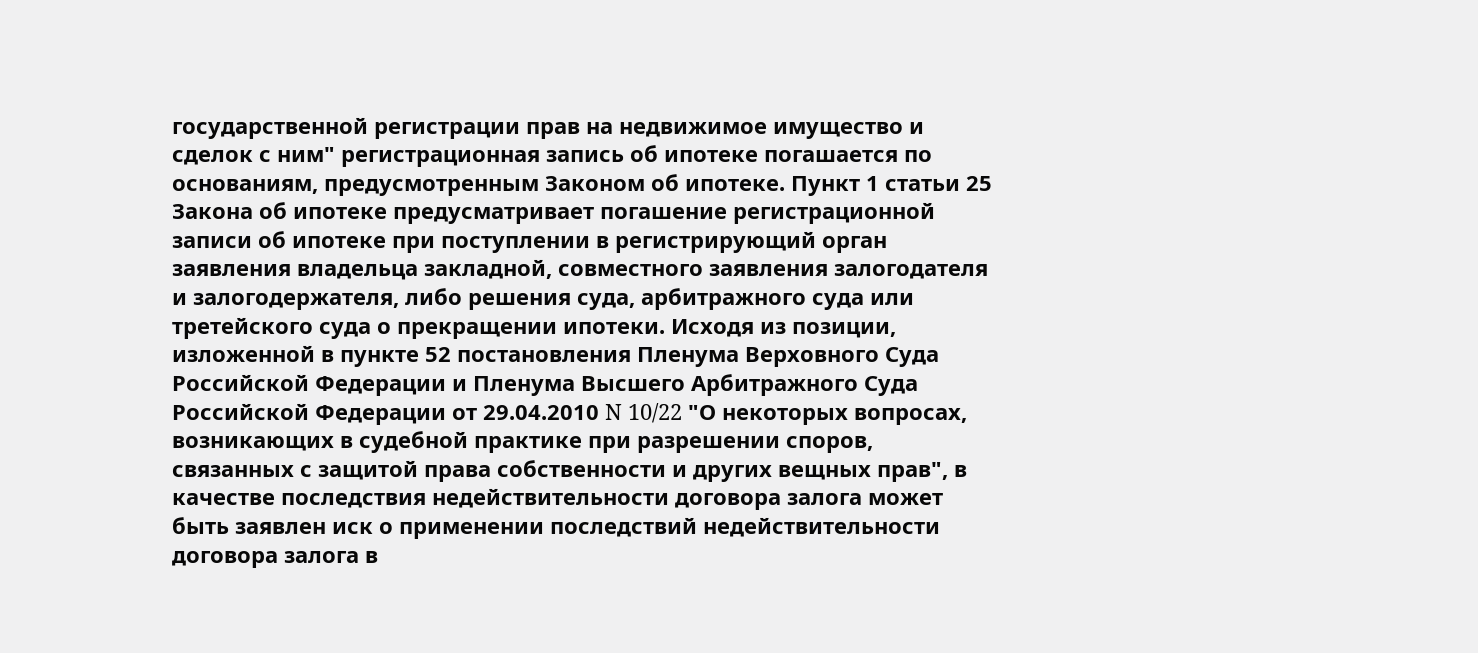государственной регистрации прав на недвижимое имущество и сделок с ним" регистрационная запись об ипотеке погашается по основаниям, предусмотренным Законом об ипотеке. Пункт 1 статьи 25 Закона об ипотеке предусматривает погашение регистрационной записи об ипотеке при поступлении в регистрирующий орган заявления владельца закладной, совместного заявления залогодателя и залогодержателя, либо решения суда, арбитражного суда или третейского суда о прекращении ипотеки. Исходя из позиции, изложенной в пункте 52 постановления Пленума Верховного Суда Российской Федерации и Пленума Высшего Арбитражного Суда Российской Федерации от 29.04.2010 N 10/22 "О некоторых вопросах, возникающих в судебной практике при разрешении споров, связанных с защитой права собственности и других вещных прав", в качестве последствия недействительности договора залога может быть заявлен иск о применении последствий недействительности договора залога в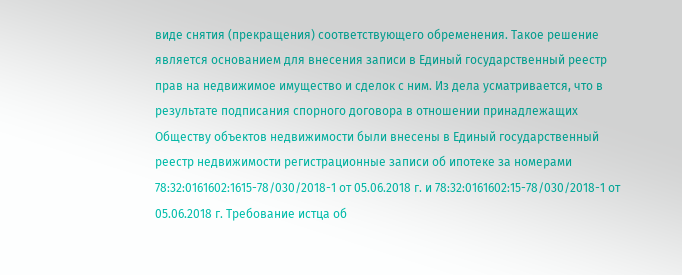виде снятия (прекращения) соответствующего обременения. Такое решение является основанием для внесения записи в Единый государственный реестр прав на недвижимое имущество и сделок с ним. Из дела усматривается, что в результате подписания спорного договора в отношении принадлежащих Обществу объектов недвижимости были внесены в Единый государственный реестр недвижимости регистрационные записи об ипотеке за номерами 78:32:0161602:1615-78/030/2018-1 от 05.06.2018 г. и 78:32:0161602:15-78/030/2018-1 от 05.06.2018 г. Требование истца об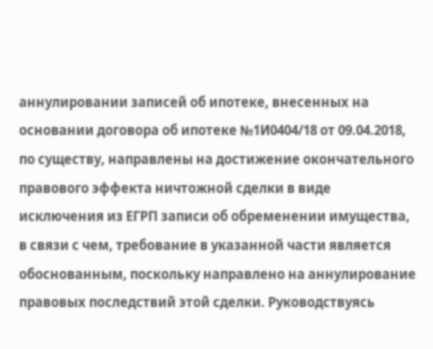аннулировании записей об ипотеке, внесенных на основании договора об ипотеке №1И0404/18 от 09.04.2018, по существу, направлены на достижение окончательного правового эффекта ничтожной сделки в виде исключения из ЕГРП записи об обременении имущества, в связи с чем, требование в указанной части является обоснованным, поскольку направлено на аннулирование правовых последствий этой сделки. Руководствуясь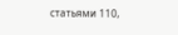статьями 110,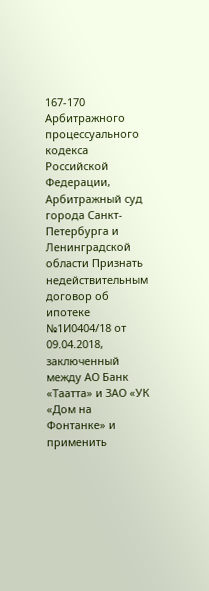167-170 Арбитражного процессуального кодекса Российской Федерации, Арбитражный суд города Санкт-Петербурга и Ленинградской области Признать недействительным договор об ипотеке №1И0404/18 от 09.04.2018, заключенный между АО Банк «Таатта» и ЗАО «УК «Дом на Фонтанке» и применить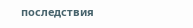последствия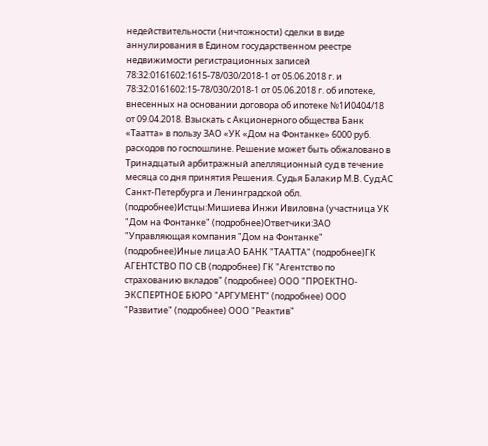недействительности (ничтожности) сделки в виде аннулирования в Едином государственном реестре недвижимости регистрационных записей 78:32:0161602:1615-78/030/2018-1 от 05.06.2018 г. и 78:32:0161602:15-78/030/2018-1 от 05.06.2018 г. об ипотеке, внесенных на основании договора об ипотеке №1И0404/18 от 09.04.2018. Взыскать с Акционерного общества Банк «Таатта» в пользу ЗАО «УК «Дом на Фонтанке» 6000 руб. расходов по госпошлине. Решение может быть обжаловано в Тринадцатый арбитражный апелляционный суд в течение месяца со дня принятия Решения. Судья Балакир М.В. Суд:АС Санкт-Петербурга и Ленинградской обл. (подробнее)Истцы:Мишиева Инжи Ивиловна (участница УК "Дом на Фонтанке" (подробнее)Ответчики:ЗАО "Управляющая компания "Дом на Фонтанке" (подробнее)Иные лица:АО БАНК "ТААТТА" (подробнее)ГК АГЕНТСТВО ПО СВ (подробнее) ГК "Агентство по страхованию вкладов" (подробнее) ООО "ПРОЕКТНО-ЭКСПЕРТНОЕ БЮРО "АРГУМЕНТ" (подробнее) ООО "Развитие" (подробнее) ООО "Реактив"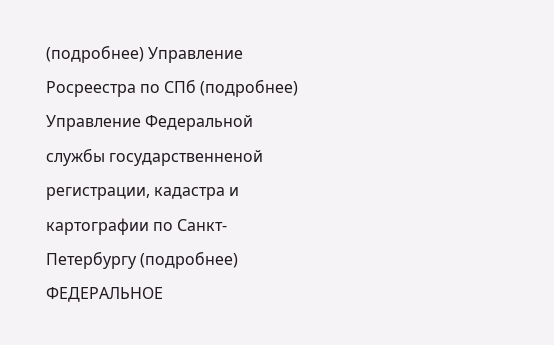(подробнее) Управление Росреестра по СПб (подробнее) Управление Федеральной службы государственненой регистрации, кадастра и картографии по Санкт-Петербургу (подробнее) ФЕДЕРАЛЬНОЕ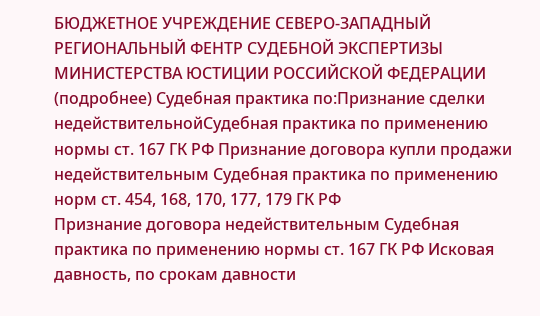БЮДЖЕТНОЕ УЧРЕЖДЕНИЕ СЕВЕРО-ЗАПАДНЫЙ РЕГИОНАЛЬНЫЙ ФЕНТР СУДЕБНОЙ ЭКСПЕРТИЗЫ МИНИСТЕРСТВА ЮСТИЦИИ РОССИЙСКОЙ ФЕДЕРАЦИИ (подробнее) Судебная практика по:Признание сделки недействительнойСудебная практика по применению нормы ст. 167 ГК РФ Признание договора купли продажи недействительным Судебная практика по применению норм ст. 454, 168, 170, 177, 179 ГК РФ
Признание договора недействительным Судебная практика по применению нормы ст. 167 ГК РФ Исковая давность, по срокам давности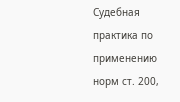Судебная практика по применению норм ст. 200,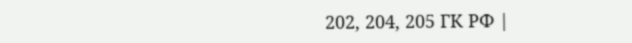202, 204, 205 ГК РФ |